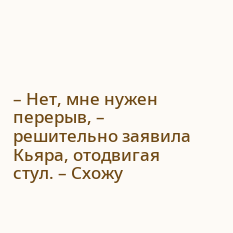– Нет, мне нужен перерыв, – решительно заявила Кьяра, отодвигая стул. – Схожу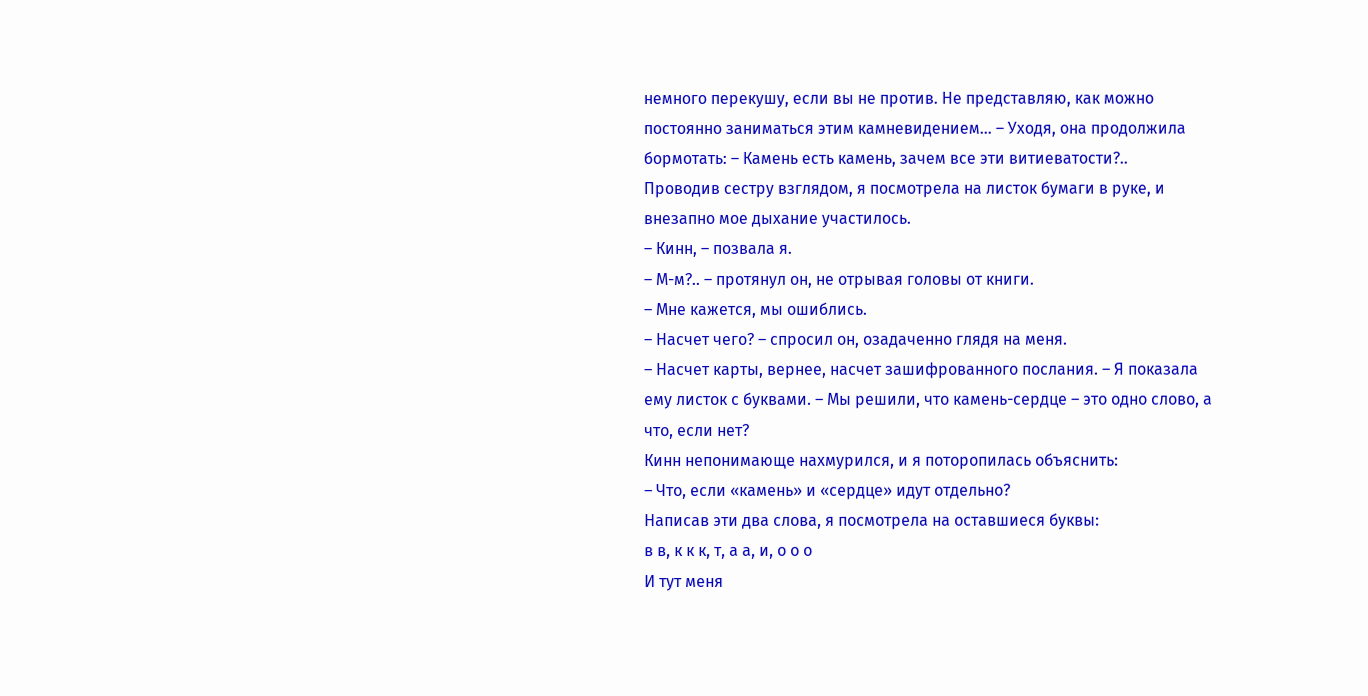немного перекушу, если вы не против. Не представляю, как можно постоянно заниматься этим камневидением… – Уходя, она продолжила бормотать: – Камень есть камень, зачем все эти витиеватости?..
Проводив сестру взглядом, я посмотрела на листок бумаги в руке, и внезапно мое дыхание участилось.
– Кинн, – позвала я.
– М-м?.. – протянул он, не отрывая головы от книги.
– Мне кажется, мы ошиблись.
– Насчет чего? – спросил он, озадаченно глядя на меня.
– Насчет карты, вернее, насчет зашифрованного послания. – Я показала ему листок с буквами. – Мы решили, что камень-сердце – это одно слово, а что, если нет?
Кинн непонимающе нахмурился, и я поторопилась объяснить:
– Что, если «камень» и «сердце» идут отдельно?
Написав эти два слова, я посмотрела на оставшиеся буквы:
в в, к к к, т, а а, и, о о о
И тут меня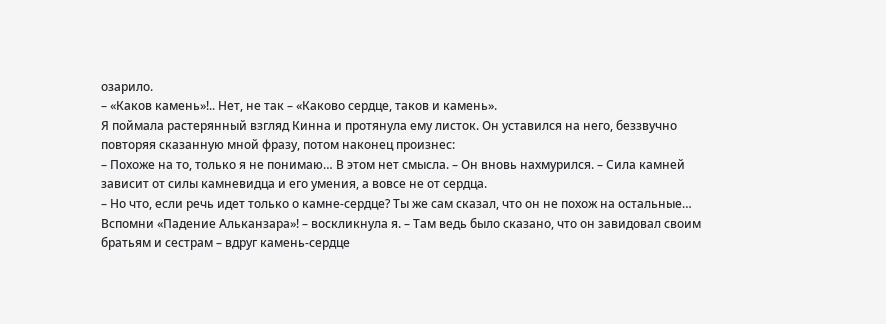озарило.
– «Каков камень»!.. Нет, не так – «Каково сердце, таков и камень».
Я поймала растерянный взгляд Кинна и протянула ему листок. Он уставился на него, беззвучно повторяя сказанную мной фразу, потом наконец произнес:
– Похоже на то, только я не понимаю… В этом нет смысла. – Он вновь нахмурился. – Сила камней зависит от силы камневидца и его умения, а вовсе не от сердца.
– Но что, если речь идет только о камне-сердце? Ты же сам сказал, что он не похож на остальные… Вспомни «Падение Альканзара»! – воскликнула я. – Там ведь было сказано, что он завидовал своим братьям и сестрам – вдруг камень-сердце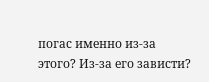погас именно из-за этого? Из-за его зависти?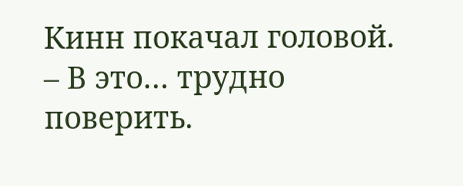Кинн покачал головой.
– В это… трудно поверить.